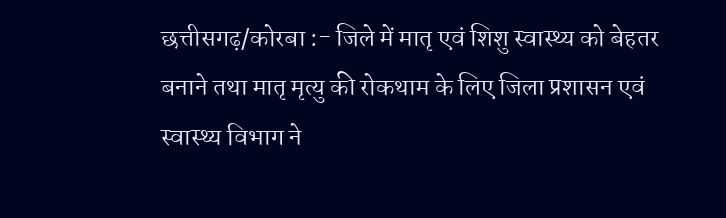छत्तीसगढ़/कोरबा :- जिले में मातृ एवं शिशु स्वास्थ्य को बेहतर बनाने तथा मातृ मृत्यु की रोकथाम के लिए जिला प्रशासन एवं स्वास्थ्य विभाग ने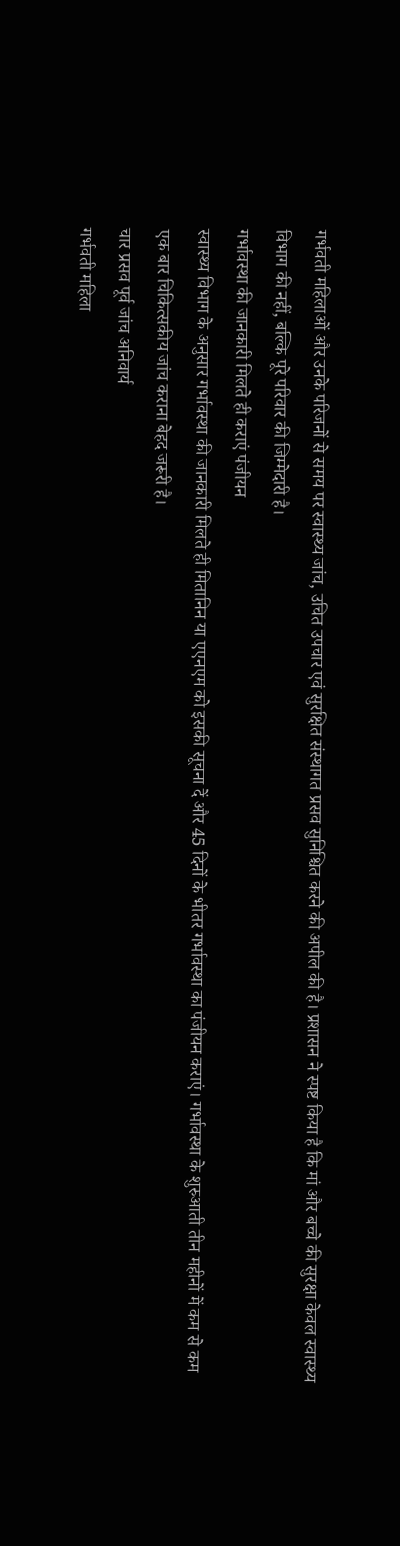गर्भवती महिलाओं और उनके परिजनों से समय पर स्वास्थ्य जांच, उचित उपचार एवं सुरक्षित संस्थागत प्रसव सुनिश्चित करने की अपील की है। प्रशासन ने स्पष्ट किया है कि मां और बच्चे की सुरक्षा केवल स्वास्थ्य विभाग की नहीं, बल्कि पूरे परिवार की जिम्मेदारी है।
गर्भावस्था की जानकारी मिलते ही कराएं पंजीयन
स्वास्थ्य विभाग के अनुसार गर्भावस्था की जानकारी मिलते ही मितानिन या एएनएम को इसकी सूचना दें और 45 दिनों के भीतर गर्भावस्था का पंजीयन कराएं। गर्भावस्था के शुरुआती तीन महीनों में कम से कम एक बार चिकित्सकीय जांच कराना बेहद जरूरी है।
चार प्रसव पूर्व जांच अनिवार्य
गर्भवती महिला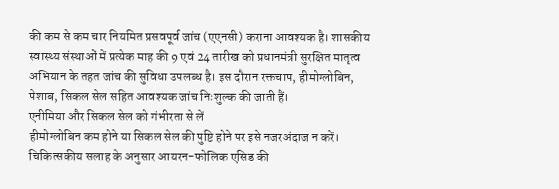की कम से कम चार नियमित प्रसवपूर्व जांच (एएनसी) कराना आवश्यक है। शासकीय स्वास्थ्य संस्थाओं में प्रत्येक माह की 9 एवं 24 तारीख को प्रधानमंत्री सुरक्षित मातृत्व अभियान के तहत जांच की सुविधा उपलब्ध है। इस दौरान रक्तचाप, हीमोग्लोबिन, पेशाब, सिकल सेल सहित आवश्यक जांच निःशुल्क की जाती हैं।
एनीमिया और सिकल सेल को गंभीरता से लें
हीमोग्लोबिन कम होने या सिकल सेल की पुष्टि होने पर इसे नजरअंदाज न करें। चिकित्सकीय सलाह के अनुसार आयरन-फोलिक एसिड की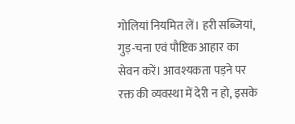गोलियां नियमित लें। हरी सब्जियां, गुड़-चना एवं पौष्टिक आहार का सेवन करें। आवश्यकता पड़ने पर रक्त की व्यवस्था में देरी न हो, इसके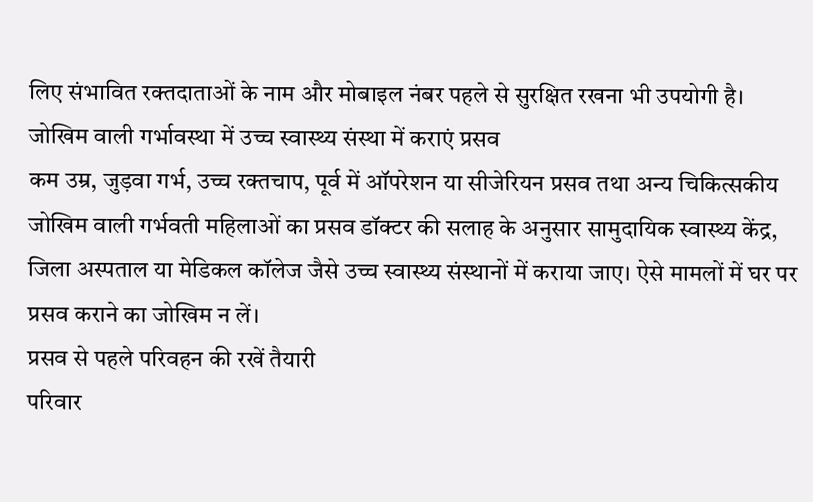लिए संभावित रक्तदाताओं के नाम और मोबाइल नंबर पहले से सुरक्षित रखना भी उपयोगी है।
जोखिम वाली गर्भावस्था में उच्च स्वास्थ्य संस्था में कराएं प्रसव
कम उम्र, जुड़वा गर्भ, उच्च रक्तचाप, पूर्व में ऑपरेशन या सीजेरियन प्रसव तथा अन्य चिकित्सकीय जोखिम वाली गर्भवती महिलाओं का प्रसव डॉक्टर की सलाह के अनुसार सामुदायिक स्वास्थ्य केंद्र, जिला अस्पताल या मेडिकल कॉलेज जैसे उच्च स्वास्थ्य संस्थानों में कराया जाए। ऐसे मामलों में घर पर प्रसव कराने का जोखिम न लें।
प्रसव से पहले परिवहन की रखें तैयारी
परिवार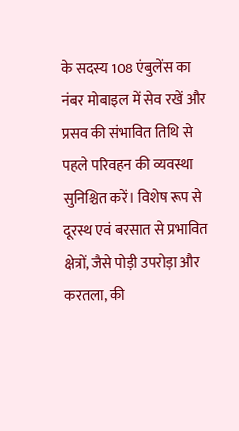के सदस्य 108 एंबुलेंस का नंबर मोबाइल में सेव रखें और प्रसव की संभावित तिथि से पहले परिवहन की व्यवस्था सुनिश्चित करें। विशेष रूप से दूरस्थ एवं बरसात से प्रभावित क्षेत्रों, जैसे पोड़ी उपरोड़ा और करतला, की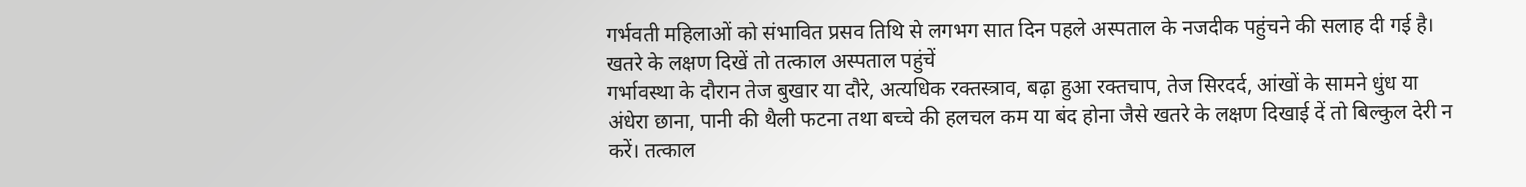गर्भवती महिलाओं को संभावित प्रसव तिथि से लगभग सात दिन पहले अस्पताल के नजदीक पहुंचने की सलाह दी गई है।
खतरे के लक्षण दिखें तो तत्काल अस्पताल पहुंचें
गर्भावस्था के दौरान तेज बुखार या दौरे, अत्यधिक रक्तस्त्राव, बढ़ा हुआ रक्तचाप, तेज सिरदर्द, आंखों के सामने धुंध या अंधेरा छाना, पानी की थैली फटना तथा बच्चे की हलचल कम या बंद होना जैसे खतरे के लक्षण दिखाई दें तो बिल्कुल देरी न करें। तत्काल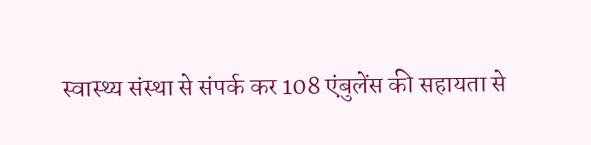स्वास्थ्य संस्था से संपर्क कर 108 एंबुलेंस की सहायता से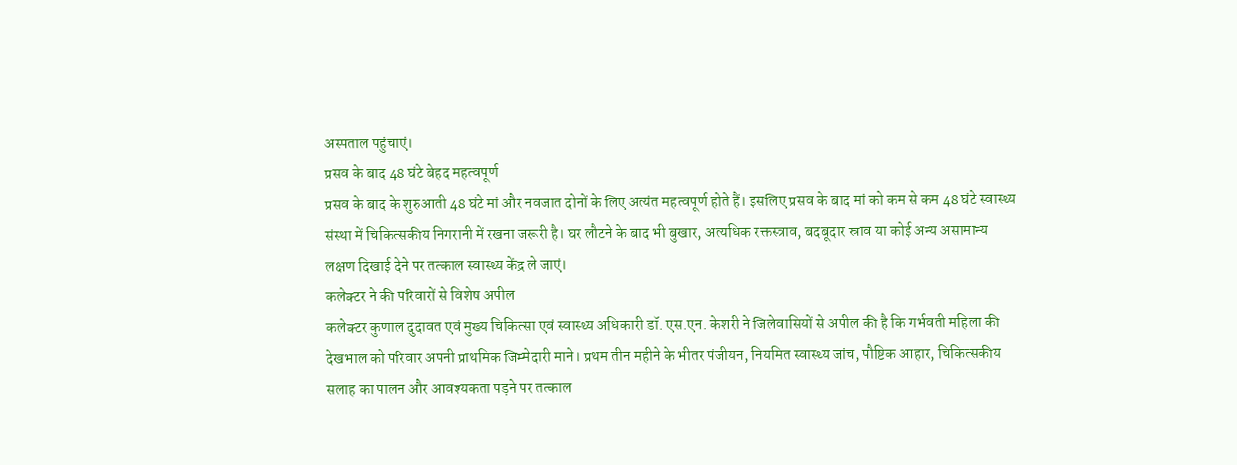अस्पताल पहुंचाएं।
प्रसव के बाद 48 घंटे बेहद महत्वपूर्ण
प्रसव के बाद के शुरुआती 48 घंटे मां और नवजात दोनों के लिए अत्यंत महत्वपूर्ण होते हैं। इसलिए प्रसव के बाद मां को कम से कम 48 घंटे स्वास्थ्य संस्था में चिकित्सकीय निगरानी में रखना जरूरी है। घर लौटने के बाद भी बुखार, अत्यधिक रक्तस्त्राव, बदबूदार स्राव या कोई अन्य असामान्य लक्षण दिखाई देने पर तत्काल स्वास्थ्य केंद्र ले जाएं।
कलेक्टर ने की परिवारों से विशेष अपील
कलेक्टर कुणाल दुदावत एवं मुख्य चिकित्सा एवं स्वास्थ्य अधिकारी डॉ. एस.एन. केशरी ने जिलेवासियों से अपील की है कि गर्भवती महिला की देखभाल को परिवार अपनी प्राथमिक जिम्मेदारी माने। प्रथम तीन महीने के भीतर पंजीयन, नियमित स्वास्थ्य जांच, पौष्टिक आहार, चिकित्सकीय सलाह का पालन और आवश्यकता पड़ने पर तत्काल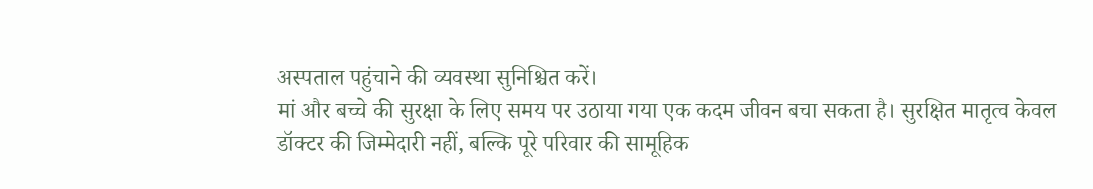अस्पताल पहुंचाने की व्यवस्था सुनिश्चित करें।
मां और बच्चे की सुरक्षा के लिए समय पर उठाया गया एक कदम जीवन बचा सकता है। सुरक्षित मातृत्व केवल डॉक्टर की जिम्मेदारी नहीं, बल्कि पूरे परिवार की सामूहिक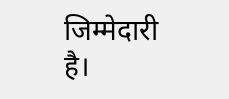जिम्मेदारी है।